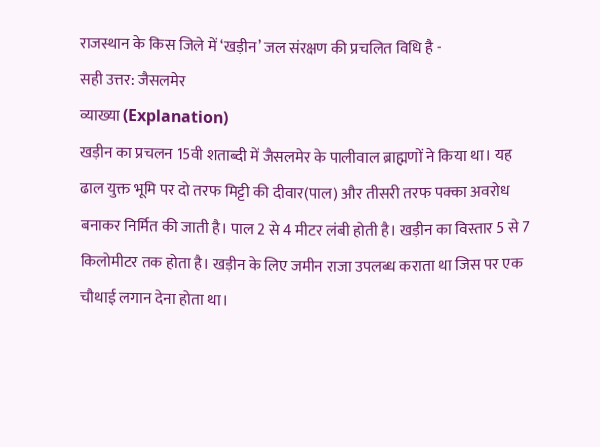राजस्थान के किस जिले में ‘खड़ीन’ जल संरक्षण की प्रचलित विधि है -
सही उत्तर: जैसलमेर
व्याख्या (Explanation)
खड़ीन का प्रचलन 15वी शताब्दी में जैसलमेर के पालीवाल ब्राह्मणों ने किया था। यह ढाल युक्त भूमि पर दो तरफ मिट्टी की दीवार(पाल) और तीसरी तरफ पक्का अवरोध बनाकर निर्मित की जाती है। पाल 2 से 4 मीटर लंबी होती है। खड़ीन का विस्तार 5 से 7 किलोमीटर तक होता है। खड़ीन के लिए जमीन राजा उपलब्ध कराता था जिस पर एक चौथाई लगान देना होता था।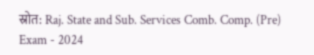स्रोत: Raj. State and Sub. Services Comb. Comp. (Pre) Exam - 2024